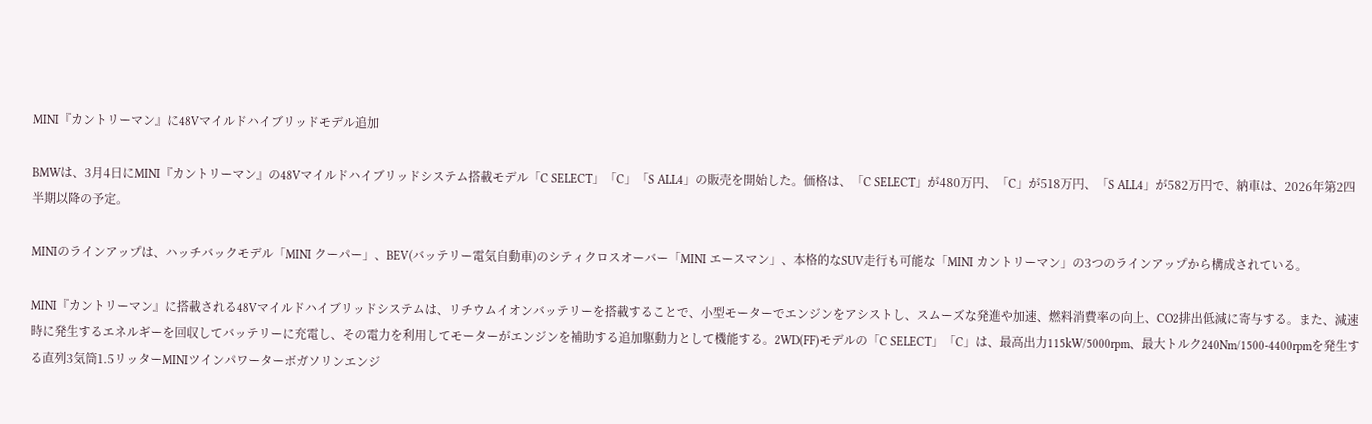MINI『カントリーマン』に48Vマイルドハイブリッドモデル追加

BMWは、3月4日にMINI『カントリーマン』の48Vマイルドハイブリッドシステム搭載モデル「C SELECT」「C」「S ALL4」の販売を開始した。価格は、「C SELECT」が480万円、「C」が518万円、「S ALL4」が582万円で、納車は、2026年第2四半期以降の予定。

MINIのラインアップは、ハッチバックモデル「MINI クーパー」、BEV(バッテリー電気自動車)のシティクロスオーバー「MINI エースマン」、本格的なSUV走行も可能な「MINI カントリーマン」の3つのラインアップから構成されている。

MINI『カントリーマン』に搭載される48Vマイルドハイブリッドシステムは、リチウムイオンバッテリーを搭載することで、小型モーターでエンジンをアシストし、スムーズな発進や加速、燃料消費率の向上、CO2排出低減に寄与する。また、減速時に発生するエネルギーを回収してバッテリーに充電し、その電力を利用してモーターがエンジンを補助する追加駆動力として機能する。2WD(FF)モデルの「C SELECT」「C」は、最高出力115kW/5000rpm、最大トルク240Nm/1500-4400rpmを発生する直列3気筒1.5リッターMINIツインパワーターボガソリンエンジ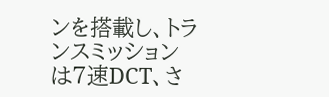ンを搭載し、トランスミッションは7速DCT、さ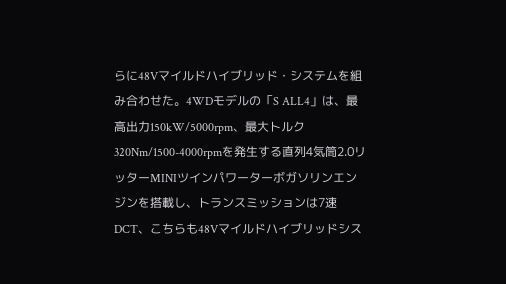らに48Vマイルドハイブリッド・システムを組み合わせた。4WDモデルの「S ALL4」は、最高出力150kW/5000rpm、最大トルク320Nm/1500-4000rpmを発生する直列4気筒2.0リッターMINIツインパワーターボガソリンエンジンを搭載し、トランスミッションは7速DCT、こちらも48Vマイルドハイブリッドシス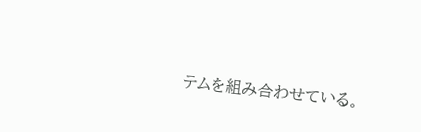テムを組み合わせている。